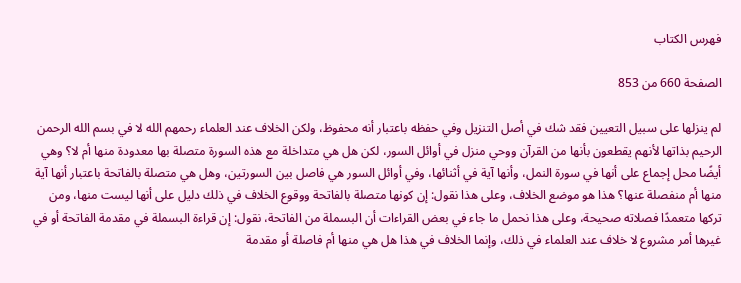فهرس الكتاب

الصفحة 660 من 853

لم ينزلها على سبيل التعيين فقد شك في أصل التنزيل وفي حفظه باعتبار أنه محفوظ، ولكن الخلاف عند العلماء رحمهم الله لا في بسم الله الرحمن الرحيم بذاتها لأنهم يقطعون بأنها من القرآن ووحي منزل في أوائل السور، لكن هل هي متداخلة مع هذه السورة متصلة بها معدودة منها أم لا؟ وهي أيضًا محل إجماع على أنها في سورة النمل، وأنها آية في أثنائها، وفي أوائل السور هي فاصل بين السورتين، وهل هي متصلة بالفاتحة باعتبار أنها آية منها أم منفصلة عنها؟ هذا هو موضع الخلاف، وعلى هذا نقول: إن كونها متصلة بالفاتحة ووقوع الخلاف في ذلك دليل على أنها ليست منها، ومن تركها متعمدًا فصلاته صحيحة، وعلى هذا نحمل ما جاء في بعض القراءات أن البسملة من الفاتحة، نقول: إن قراءة البسملة في مقدمة الفاتحة أو في غيرها أمر مشروع لا خلاف عند العلماء في ذلك، وإنما الخلاف في هذا هل هي منها أم فاصلة أو مقدمة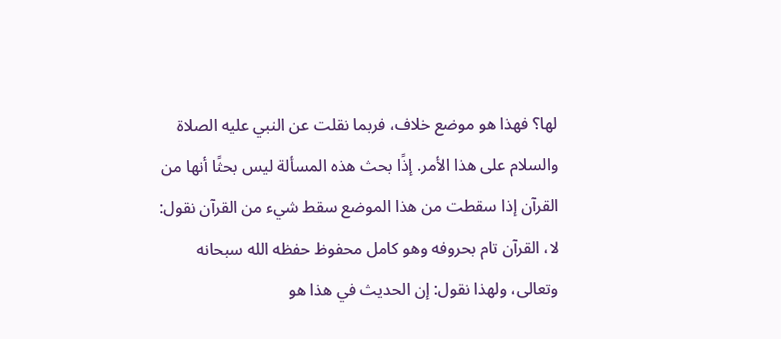لها؟ فهذا هو موضع خلاف، فربما نقلت عن النبي عليه الصلاة والسلام على هذا الأمر. إذًا بحث هذه المسألة ليس بحثًا أنها من القرآن إذا سقطت من هذا الموضع سقط شيء من القرآن نقول: لا، القرآن تام بحروفه وهو كامل محفوظ حفظه الله سبحانه وتعالى، ولهذا نقول: إن الحديث في هذا هو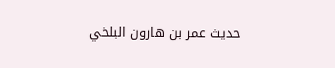حديث عمر بن هارون البلخي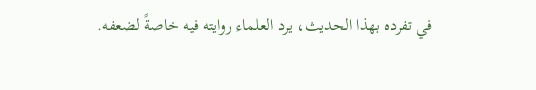في تفرده بهذا الحديث، يرد العلماء روايته فيه خاصةً لضعفه.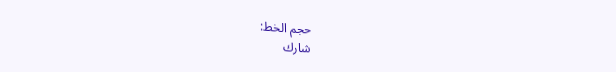حجم الخط:
شارك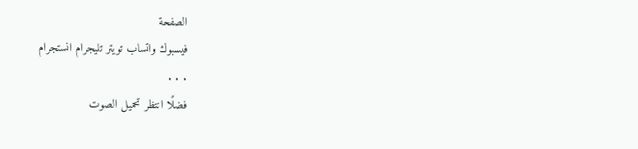الصفحة
فيسبوك واتساب تويتر تليجرام انستجرام
. . .
فضلًا انتظر تحميل الصوت